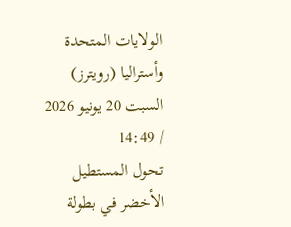الولايات المتحدة وأستراليا (رويترز)
السبت 20 يونيو 2026 / 14:49
تحول المستطيل الأخضر في بطولة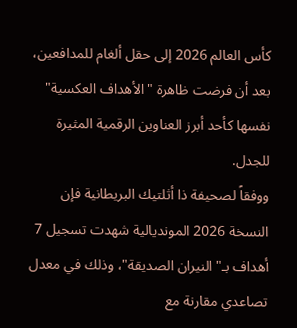كأس العالم 2026 إلى حقل ألغام للمدافعين، بعد أن فرضت ظاهرة "الأهداف العكسية" نفسها كأحد أبرز العناوين الرقمية المثيرة للجدل.
ووفقاً لصحيفة ذا أثلتيك البريطانية فإن النسخة 2026 المونديالية شهدت تسجيل 7 أهداف بـ"النيران الصديقة"، وذلك في معدل تصاعدي مقارنة مع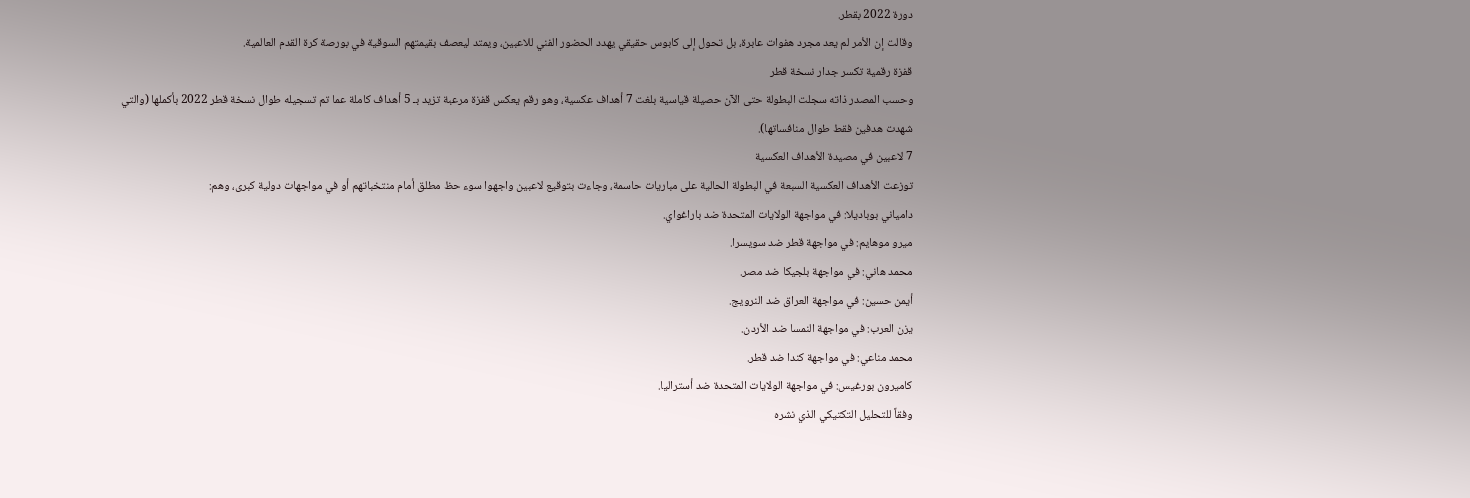دورة 2022 بقطر.
وقالت إن الأمر لم يعد مجرد هفوات عابرة، بل تحول إلى كابوس حقيقي يهدد الحضور الفني للاعبين، ويمتد ليعصف بقيمتهم السوقية في بورصة كرة القدم العالمية.
قفزة رقمية تكسر جدار نسخة قطر
وحسب المصدر ذاته سجلت البطولة حتى الآن حصيلة قياسية بلغت 7 أهداف عكسية، وهو رقم يعكس قفزة مرعبة تزيد بـ 5 أهداف كاملة عما تم تسجيله طوال نسخة قطر 2022 بأكملها (والتي شهدت هدفين فقط طوال منافساتها).
7 لاعبين في مصيدة الأهداف العكسية
توزعت الأهداف العكسية السبعة في البطولة الحالية على مباريات حاسمة، وجاءت بتوقيع لاعبين واجهوا سوء حظ مطلق أمام منتخباتهم أو في مواجهات دولية كبرى، وهم:
دامياني بوباديلا: في مواجهة الولايات المتحدة ضد باراغواي.
ميرو موهايم: في مواجهة قطر ضد سويسرا.
محمد هاني: في مواجهة بلجيكا ضد مصر.
أيمن حسين: في مواجهة العراق ضد النرويج.
يزن العرب: في مواجهة النمسا ضد الأردن.
محمد مناعي: في مواجهة كندا ضد قطر.
كاميرون بورغيس: في مواجهة الولايات المتحدة ضد أستراليا.
وفقاً للتحليل التكتيكي الذي نشره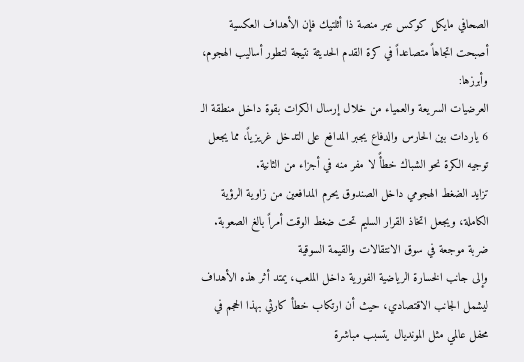الصحافي مايكل كوكس عبر منصة ذا أثلتيك فإن الأهداف العكسية أصبحت اتجاهاً متصاعداً في كرة القدم الحديثة نتيجة لتطور أساليب الهجوم، وأبرزها:
العرضيات السريعة والعمياء من خلال إرسال الكرات بقوة داخل منطقة الـ 6 ياردات بين الحارس والدفاع يجبر المدافع على التدخل غريزياً، مما يجعل توجيه الكرة نحو الشباك خطأً لا مفر منه في أجزاء من الثانية.
تزايد الضغط الهجومي داخل الصندوق يحرم المدافعين من زاوية الرؤية الكاملة، ويجعل اتخاذ القرار السليم تحت ضغط الوقت أمراً بالغ الصعوبة.
ضربة موجعة في سوق الانتقالات والقيمة السوقية
وإلى جانب الخسارة الرياضية الفورية داخل الملعب، يمتد أثر هذه الأهداف ليشمل الجانب الاقتصادي، حيث أن ارتكاب خطأ كارثي بهذا الحجم في محفل عالمي مثل المونديال يتسبب مباشرة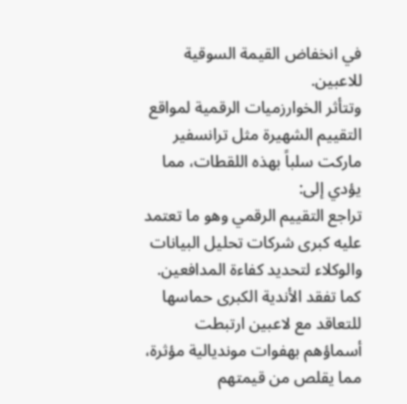في انخفاض القيمة السوقية للاعبين.
وتتأثر الخوارزميات الرقمية لمواقع التقييم الشهيرة مثل ترانسفير ماركت سلباً بهذه اللقطات، مما يؤدي إلى:
تراجع التقييم الرقمي وهو ما تعتمد عليه كبرى شركات تحليل البيانات والوكلاء لتحديد كفاءة المدافعين.
كما تفقد الأندية الكبرى حماسها للتعاقد مع لاعبين ارتبطت أسماؤهم بهفوات مونديالية مؤثرة، مما يقلص من قيمتهم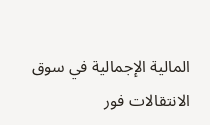المالية الإجمالية في سوق الانتقالات فور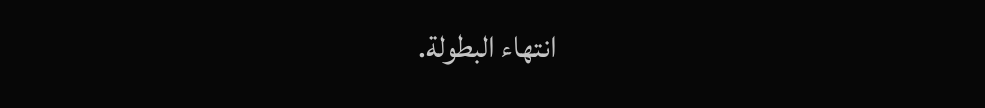انتهاء البطولة.